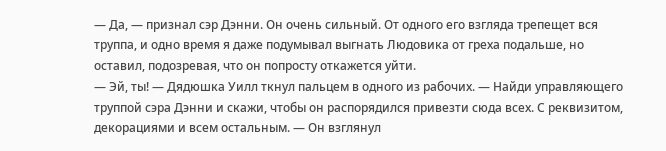— Да, — признал сэр Дэнни. Он очень сильный. От одного его взгляда трепещет вся труппа, и одно время я даже подумывал выгнать Людовика от греха подальше, но оставил, подозревая, что он попросту откажется уйти.
— Эй, ты! — Дядюшка Уилл ткнул пальцем в одного из рабочих. — Найди управляющего труппой сэра Дэнни и скажи, чтобы он распорядился привезти сюда всех. С реквизитом, декорациями и всем остальным. — Он взглянул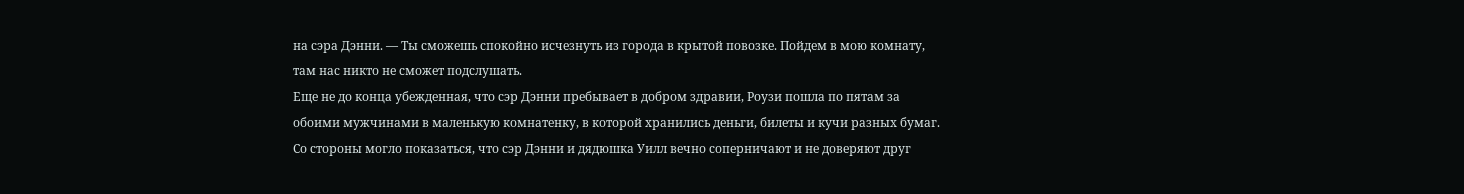на сэра Дэнни. — Ты сможешь спокойно исчезнуть из города в крытой повозке. Пойдем в мою комнату, там нас никто не сможет подслушать.
Еще не до конца убежденная, что сэр Дэнни пребывает в добром здравии, Роузи пошла по пятам за обоими мужчинами в маленькую комнатенку, в которой хранились деньги, билеты и кучи разных бумаг. Со стороны могло показаться, что сэр Дэнни и дядюшка Уилл вечно соперничают и не доверяют друг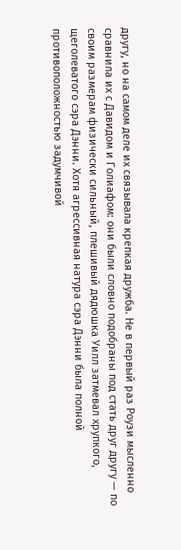другу, но на самом деле их связывала крепкая дружба. Не в первый раз Роузи мысленно сравнила их с Давидом и Голиафом: они были словно подобраны под стать друг другу — по своим размерам физически сильный, плешивый дядюшка Уилл затмевал хрупкого, щеголеватого сэра Дэнни. Хотя агрессивная натура сэра Дэнни была полной противоположностью задумчивой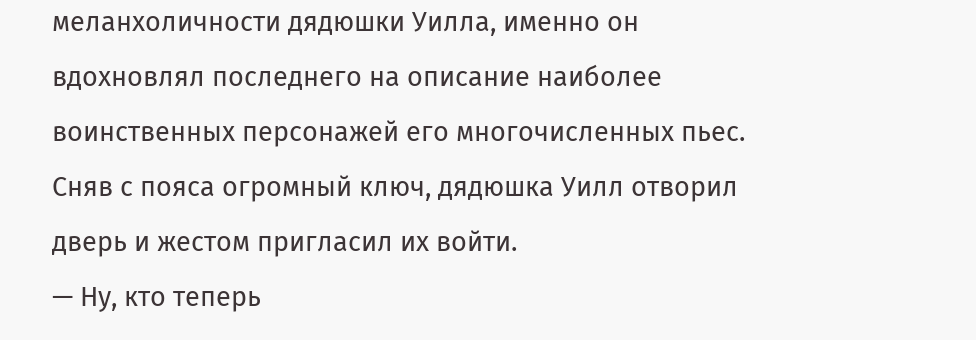меланхоличности дядюшки Уилла, именно он вдохновлял последнего на описание наиболее воинственных персонажей его многочисленных пьес.
Сняв с пояса огромный ключ, дядюшка Уилл отворил дверь и жестом пригласил их войти.
— Ну, кто теперь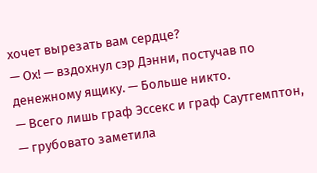хочет вырезать вам сердце?
— Ох! — вздохнул сэр Дэнни, постучав по денежному ящику. — Больше никто.
— Всего лишь граф Эссекс и граф Саутгемптон, — грубовато заметила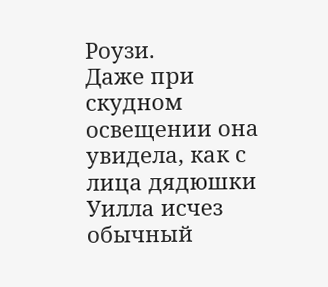Роузи.
Даже при скудном освещении она увидела, как с лица дядюшки Уилла исчез обычный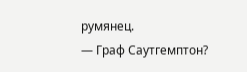румянец.
— Граф Саутгемптон?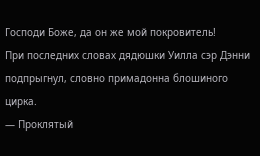Господи Боже, да он же мой покровитель!
При последних словах дядюшки Уилла сэр Дэнни подпрыгнул, словно примадонна блошиного цирка.
— Проклятый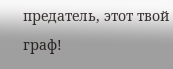предатель, этот твой граф!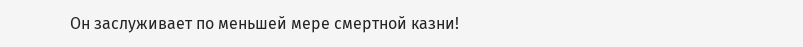Он заслуживает по меньшей мере смертной казни!